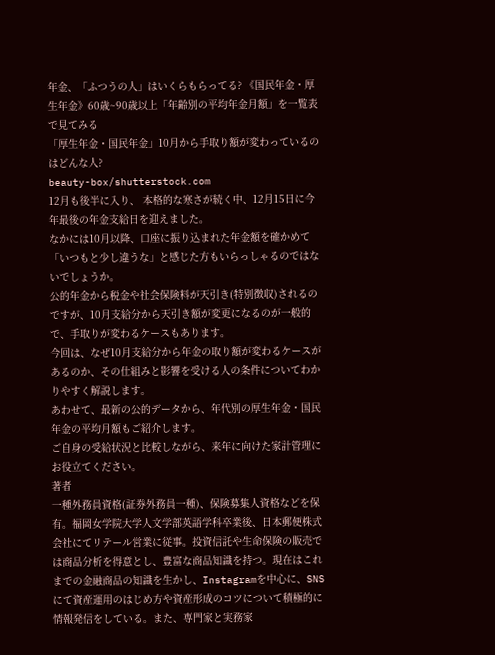年金、「ふつうの人」はいくらもらってる? 《国民年金・厚生年金》60歳~90歳以上「年齢別の平均年金月額」を一覧表で見てみる
「厚生年金・国民年金」10月から手取り額が変わっているのはどんな人?
beauty-box/shutterstock.com
12月も後半に入り、 本格的な寒さが続く中、12月15日に今年最後の年金支給日を迎えました。
なかには10月以降、口座に振り込まれた年金額を確かめて「いつもと少し違うな」と感じた方もいらっしゃるのではないでしょうか。
公的年金から税金や社会保険料が天引き(特別徴収)されるのですが、10月支給分から天引き額が変更になるのが一般的で、手取りが変わるケースもあります。
今回は、なぜ10月支給分から年金の取り額が変わるケースがあるのか、その仕組みと影響を受ける人の条件についてわかりやすく解説します。
あわせて、最新の公的データから、年代別の厚生年金・国民年金の平均月額もご紹介します。
ご自身の受給状況と比較しながら、来年に向けた家計管理にお役立てください。
著者
一種外務員資格(証券外務員一種)、保険募集人資格などを保有。福岡女学院大学人文学部英語学科卒業後、日本郵便株式会社にてリテール営業に従事。投資信託や生命保険の販売では商品分析を得意とし、豊富な商品知識を持つ。現在はこれまでの金融商品の知識を生かし、Instagramを中心に、SNSにて資産運用のはじめ方や資産形成のコツについて積極的に情報発信をしている。また、専門家と実務家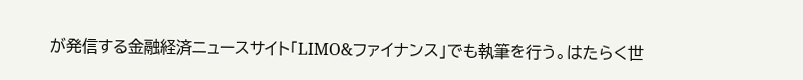が発信する金融経済ニュースサイト「LIMO&ファイナンス」でも執筆を行う。はたらく世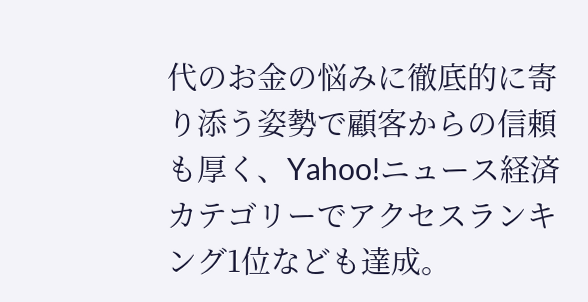代のお金の悩みに徹底的に寄り添う姿勢で顧客からの信頼も厚く、Yahoo!ニュース経済カテゴリーでアクセスランキング1位なども達成。